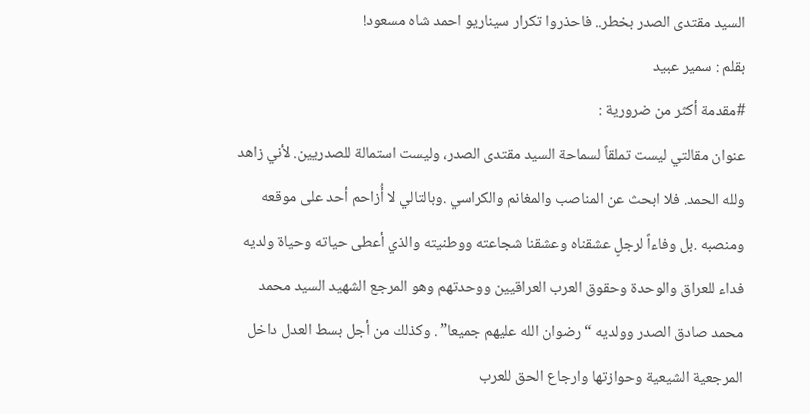السيد مقتدى الصدر بخطر.. فاحذروا تكرار سيناريو احمد شاه مسعود!
بقلم : سمير عبيد
#مقدمة أكثر من ضرورية :
عنوان مقالتي ليست تملقاً لسماحة السيد مقتدى الصدر، وليست استمالة للصدريين. لأني زاهد ولله الحمد. فلا ابحث عن المناصب والمغانم والكراسي .وبالتالي لا أُزاحم أحد على موقعه ومنصبه .بل وفاءاً لرجلٍ عشقناه وعشقنا شجاعته ووطنيته والذي أعطى حياته وحياة ولديه فداء للعراق والوحدة وحقوق العرب العراقيين ووحدتهم وهو المرجع الشهيد السيد محمد محمد صادق الصدر وولديه “رضوان الله عليهم جميعا” . وكذلك من أجل بسط العدل داخل المرجعية الشيعية وحوازتها وارجاع الحق للعرب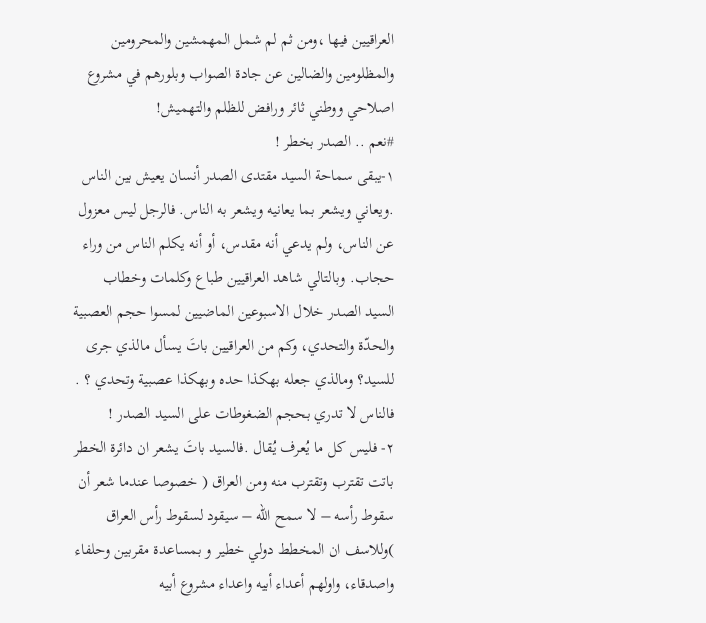العراقيين فيها ،ومن ثم لم شمل المهمشين والمحرومين والمظلومين والضالين عن جادة الصواب وبلورهم في مشروع اصلاحي ووطني ثائر ورافض للظلم والتهميش!
#نعم .. الصدر بخطر !
١-يبقى سماحة السيد مقتدى الصدر أنسان يعيش بين الناس .ويعاني ويشعر بما يعانيه ويشعر به الناس. فالرجل ليس معزول عن الناس، ولم يدعي أنه مقدس، أو أنه يكلم الناس من وراء حجاب. وبالتالي شاهد العراقيين طباع وكلمات وخطاب السيد الصدر خلال الاسبوعين الماضيين لمسوا حجم العصبية والحدّة والتحدي، وكم من العراقيين باتَ يسأل مالذي جرى للسيد؟ ومالذي جعله بهكذا حده وبهكذا عصبية وتحدي ؟ . فالناس لا تدري بحجم الضغوطات على السيد الصدر !
٢- فليس كل ما يُعرف يُقال .فالسيد باتَ يشعر ان دائرة الخطر باتت تقترب وتقترب منه ومن العراق ( خصوصا عندما شعر أن سقوط رأسه – لا سمح الله – سيقود لسقوط رأس العراق )وللاسف ان المخطط دولي خطير و بمساعدة مقربين وحلفاء واصدقاء، واولهم أعداء أبيه واعداء مشروع أبيه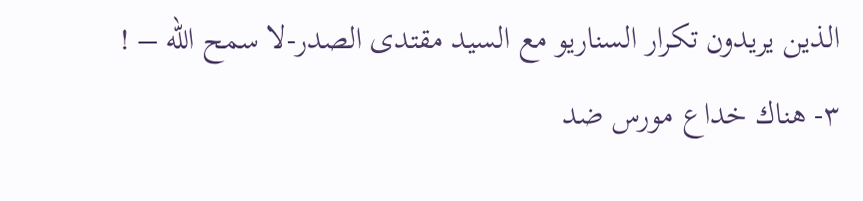الذين يريدون تكرار السناريو مع السيد مقتدى الصدر-لا سمح الله – !
٣- هناك خداع مورس ضد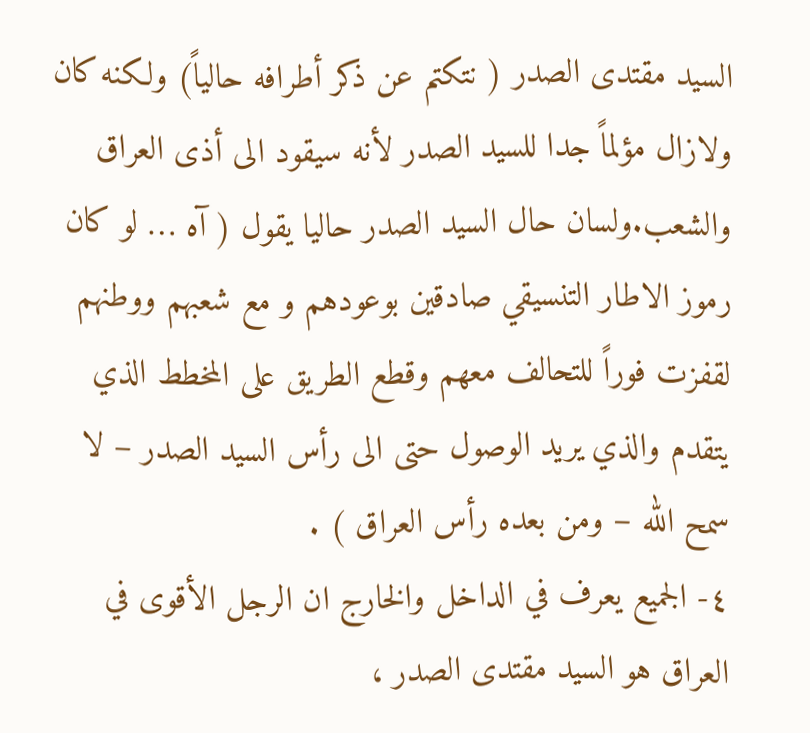السيد مقتدى الصدر ( نتكتم عن ذكر أطرافه حالياً) ولكنه كان ولازال مؤلماً جدا للسيد الصدر لأنه سيقود الى أذى العراق والشعب.ولسان حال السيد الصدر حاليا يقول ( آه … لو كان رموز الاطار التنسيقي صادقين بوعودهم و مع شعبهم ووطنهم لقفزت فوراً للتحالف معهم وقطع الطريق على المخطط الذي يتقدم والذي يريد الوصول حتى الى رأس السيد الصدر – لا سمح الله – ومن بعده رأس العراق ) .
٤- الجميع يعرف في الداخل والخارج ان الرجل الأقوى في العراق هو السيد مقتدى الصدر ،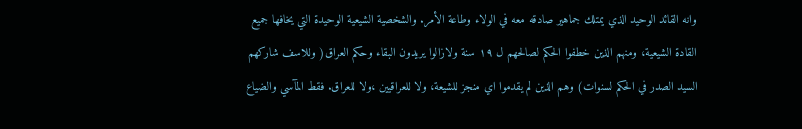وانه القائد الوحيد الذي يمتلك جماهير صادقه معه في الولاء وطاعة الأمر. والشخصية الشيعية الوحيدة التي يخافها جميع القادة الشيعية، ومنهم الذين خطفوا الحكم لصالحهم ل ١٩ سنة ولازالوا يريدون البقاء وحكم العراق( وللاسف شاركهم السيد الصدر في الحكم لسنوات) وهم الذين لم يقدموا اي منجز للشيعة، ولا للعراقيين ،ولا للعراق. فقط المآسي والضياع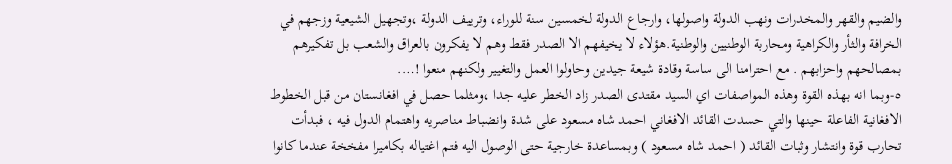والضيم والقهر والمخدرات ونهب الدولة واصولها، وارجاع الدولة لخمسين سنة للوراء، وترييف الدولة ،وتجهيل الشيعية وزجهم في الخرافة والثأر والكراهية ومحاربة الوطنيين والوطنية.هؤلاء لا يخيفهم الا الصدر فقط وهم لا يفكرون بالعراق والشعب بل تفكيرهم بمصالحهم واحزابهم . مع احترامنا الى ساسة وقادة شيعة جيدين وحاولوا العمل والتغيير ولكنهم منعوا !….
٥-وبما انه بهذه القوة وهذه المواصفات اي السيد مقتدى الصدر زاد الخطر عليه جدا ،ومثلما حصل في افغانستان من قبل الخطوط الافغانية الفاعلة حينها والتي حسدت القائد الافغاني احمد شاه مسعود على شدة وانضباط مناصريه واهتمام الدول فيه ، فبدأت تحارب قوة وانتشار وثبات القائد ( احمد شاه مسعود ) وبمساعدة خارجية حتى الوصول اليه فتم اغتياله بكاميرا مفخخة عندما كانوا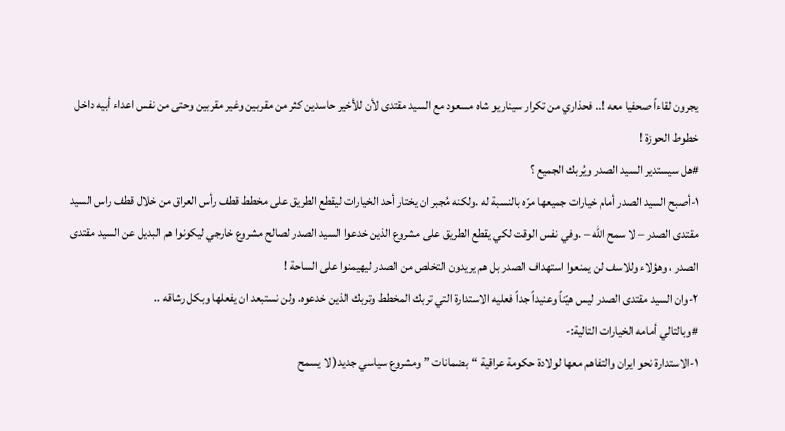يجرون لقاءاً صحفيا معه !.. فحذاري من تكرار سيناريو شاه مسعود مع السيد مقتدى لأن للأخير حاسدين كثر من مقربين وغير مقربين وحتى من نفس اعداء أبيه داخل خطوط الحوزة !
#هل سيستدير السيد الصدر ويُربك الجميع ؟
١-أصبح السيد الصدر أمام خيارات جميعها مرّه بالنسبة له .ولكنه مُجبر ان يختار أحد الخيارات ليقطع الطريق على مخطط قطف رأس العراق من خلال قطف راس السيد مقتدى الصدر – لا سمح الله – .وفي نفس الوقت لكي يقطع الطريق على مشروع الذين خدعوا السيد الصدر لصالح مشروع خارجي ليكونوا هم البديل عن السيد مقتدى الصدر ، وهؤلاء وللاسف لن يمنعوا استهداف الصدر بل هم يريدون التخلص من الصدر ليهيمنوا على الساحة !
٢-وان السيد مقتدى الصدر ليس هيّناً وعنيداً جداً فعليه الاستدارة التي تربك المخطط وتربك الذين خدعوه. ولن نستبعد ان يفعلها وبكل رشاقه ..
#وبالتالي أمامه الخيارات التالية:-
١-الاستدارة نحو ايران والتفاهم معها لولادة حكومة عراقية “بضمانات ” ومشروع سياسي جديد( لا يسمح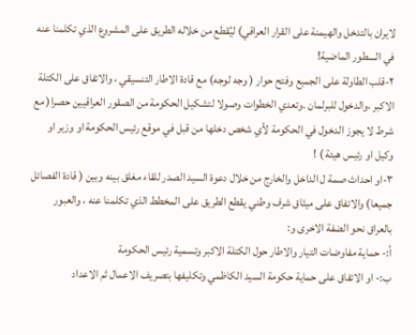لايران بالتدخل والهيمنة على القرار العراقي) ليُقطع من خلاله الطريق على المشروع الذي تكلمنا عنه في السطور الماضية!
٢-قلب الطاولة على الجميع وفتح حوار ( وجه لوجه) مع قادة الاطار التنسيقي ، والاتفاق على الكتلة الاكبر ،والدخول للبرلمان .وتعدي الخطوات وصولا لتشكيل الحكومة من الصقور العراقيين حصرا( مع شرط لا يجوز الدخول في الحكومة لأي شخص دخلها من قبل في موقع رئيس الحكومة او وزير او وكيل او رئيس هيئة ) !
٣-او احداث صمة ل الداخل والخارج من خلال دعوة السيد الصدر للقاء مغلق بينه وبين ( قادة الفصائل جميعا) والاتفاق على ميثاق شرف وطني يقطع الطريق على المخطط الذي تكلمنا عنه ، والعبور بالعراق نحو الضفة الاخرى و:
أ:- حماية مفاوضات التيار والاطار حول الكتلة الاكبر وتسمية رئيس الحكومة
ب:- او الاتفاق على حماية حكومة السيد الكاظمي وتكليفها بتصريف الاعمال ثم الاعداد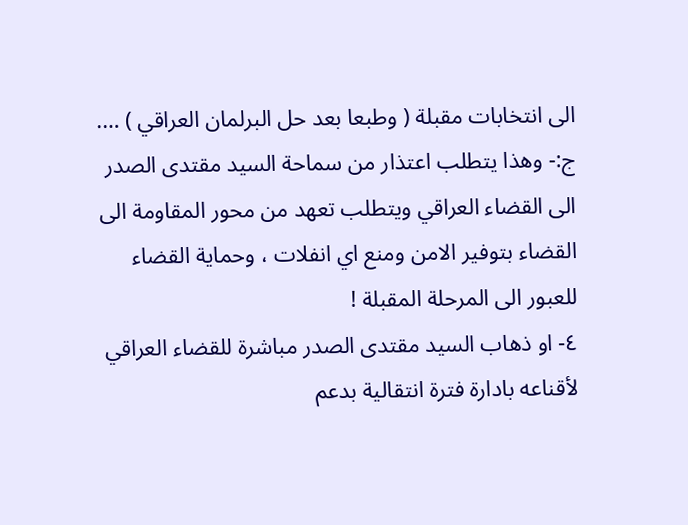الى انتخابات مقبلة ( وطبعا بعد حل البرلمان العراقي ) ….
ج:- وهذا يتطلب اعتذار من سماحة السيد مقتدى الصدر الى القضاء العراقي ويتطلب تعهد من محور المقاومة الى القضاء بتوفير الامن ومنع اي انفلات ، وحماية القضاء للعبور الى المرحلة المقبلة !
٤- او ذهاب السيد مقتدى الصدر مباشرة للقضاء العراقي لأقناعه بادارة فترة انتقالية بدعم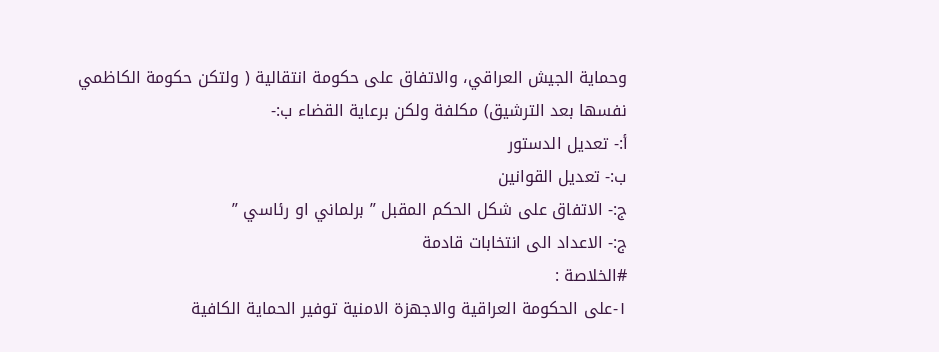وحماية الجيش العراقي، والاتفاق على حكومة انتقالية ( ولتكن حكومة الكاظمي نفسها بعد الترشيق) مكلفة ولكن برعاية القضاء ب:-
أ:- تعديل الدستور
ب:- تعديل القوانين
ج:- الاتفاق على شكل الحكم المقبل ” برلماني او رئاسي ”
ج:- الاعداد الى انتخابات قادمة
#الخلاصة :
١-على الحكومة العراقية والاجهزة الامنية توفير الحماية الكافية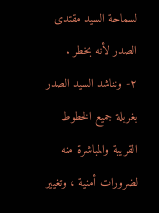لسماحة السيد مقتدى الصدر لأنه بخطر .
٢- ونناشد السيد الصدر بغربلة جميع الخطوط القريبة والمباشرة منه لضرورات أمنية ، وتغيير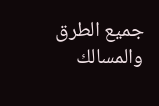جميع الطرق والمسالك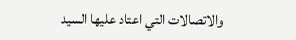والاتصالات التي اعتاد عليها السيد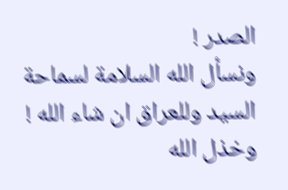الصدر !
ونسأل الله السلامة لسماحة السيد وللعراق ان شاء الله !
وخذل الله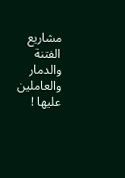مشاريع الفتنة والدمار والعاملين عليها !